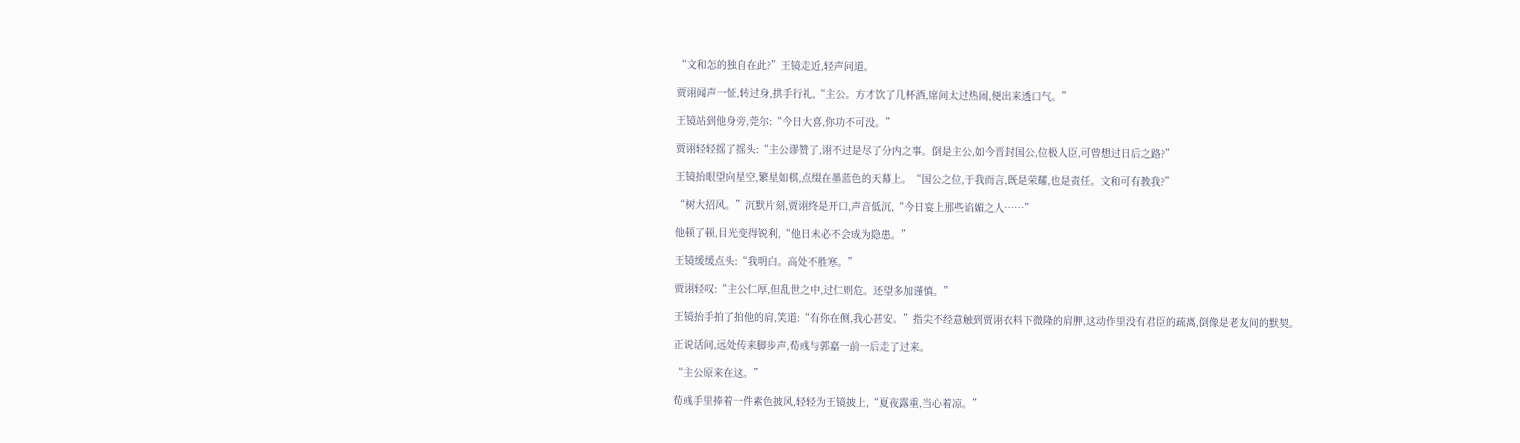“文和怎的独自在此?”王镜走近,轻声问道。

贾诩闻声一怔,转过身,拱手行礼,“主公。方才饮了几杯酒,席间太过热闹,便出来透口气。”

王镜站到他身旁,莞尔:“今日大喜,你功不可没。”

贾诩轻轻摇了摇头:“主公谬赞了,诩不过是尽了分内之事。倒是主公,如今晋封国公,位极人臣,可曾想过日后之路?”

王镜抬眼望向星空,繁星如棋,点缀在墨蓝色的天幕上。“国公之位,于我而言,既是荣耀,也是责任。文和可有教我?”

“树大招风。”沉默片刻,贾诩终是开口,声音低沉,“今日宴上那些谄媚之人……”

他顿了顿,目光变得锐利,“他日未必不会成为隐患。”

王镜缓缓点头:“我明白。高处不胜寒。”

贾诩轻叹:“主公仁厚,但乱世之中,过仁则危。还望多加谨慎。”

王镜抬手拍了拍他的肩,笑道:“有你在侧,我心甚安。”指尖不经意触到贾诩衣料下微隆的肩胛,这动作里没有君臣的疏离,倒像是老友间的默契。

正说话间,远处传来脚步声,荀彧与郭嘉一前一后走了过来。

“主公原来在这。”

荀彧手里捧着一件素色披风,轻轻为王镜披上,“夏夜露重,当心着凉。”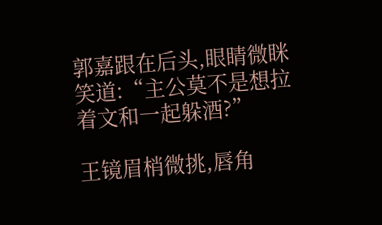郭嘉跟在后头,眼睛微眯笑道:“主公莫不是想拉着文和一起躲酒?”

王镜眉梢微挑,唇角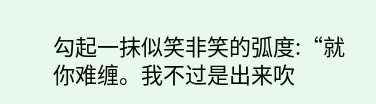勾起一抹似笑非笑的弧度:“就你难缠。我不过是出来吹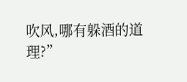吹风,哪有躲酒的道理?”